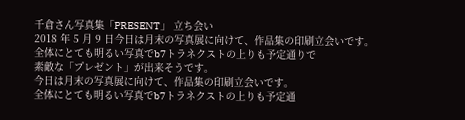千倉さん写真集「PRESENT」 立ち会い
2018 年 5 月 9 日今日は月末の写真展に向けて、作品集の印刷立会いです。
全体にとても明るい写真でb7トラネクストの上りも予定通りで
素敵な「プレゼント」が出来そうです。
今日は月末の写真展に向けて、作品集の印刷立会いです。
全体にとても明るい写真でb7トラネクストの上りも予定通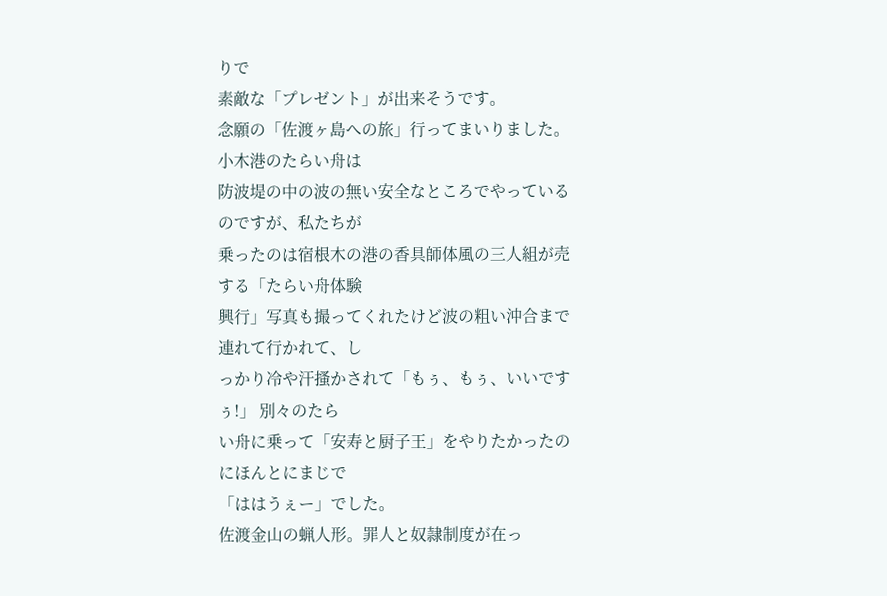りで
素敵な「プレゼント」が出来そうです。
念願の「佐渡ヶ島への旅」行ってまいりました。小木港のたらい舟は
防波堤の中の波の無い安全なところでやっているのですが、私たちが
乗ったのは宿根木の港の香具師体風の三人組が売する「たらい舟体験
興行」写真も撮ってくれたけど波の粗い沖合まで連れて行かれて、し
っかり冷や汗搔かされて「もぅ、もぅ、いいですぅ!」 別々のたら
い舟に乗って「安寿と厨子王」をやりたかったのにほんとにまじで
「ははうぇー」でした。
佐渡金山の蝋人形。罪人と奴隷制度が在っ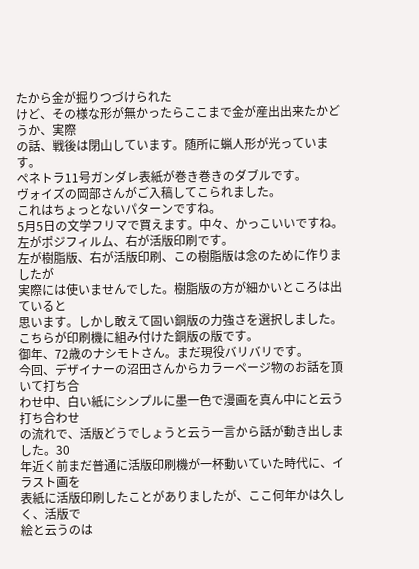たから金が掘りつづけられた
けど、その様な形が無かったらここまで金が産出出来たかどうか、実際
の話、戦後は閉山しています。随所に蝋人形が光っています。
ぺネトラ11号ガンダレ表紙が巻き巻きのダブルです。
ヴォイズの岡部さんがご入稿してこられました。
これはちょっとないパターンですね。
5月5日の文学フリマで買えます。中々、かっこいいですね。
左がポジフィルム、右が活版印刷です。
左が樹脂版、右が活版印刷、この樹脂版は念のために作りましたが
実際には使いませんでした。樹脂版の方が細かいところは出ていると
思います。しかし敢えて固い銅版の力強さを選択しました。
こちらが印刷機に組み付けた銅版の版です。
御年、72歳のナシモトさん。まだ現役バリバリです。
今回、デザイナーの沼田さんからカラーページ物のお話を頂いて打ち合
わせ中、白い紙にシンプルに墨一色で漫画を真ん中にと云う打ち合わせ
の流れで、活版どうでしょうと云う一言から話が動き出しました。30
年近く前まだ普通に活版印刷機が一杯動いていた時代に、イラスト画を
表紙に活版印刷したことがありましたが、ここ何年かは久しく、活版で
絵と云うのは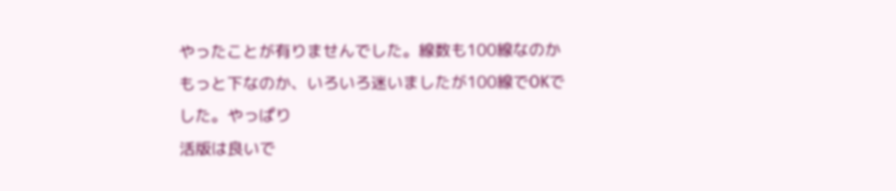やったことが有りませんでした。線数も100線なのか
もっと下なのか、いろいろ迷いましたが100線でOKでした。やっぱり
活版は良いで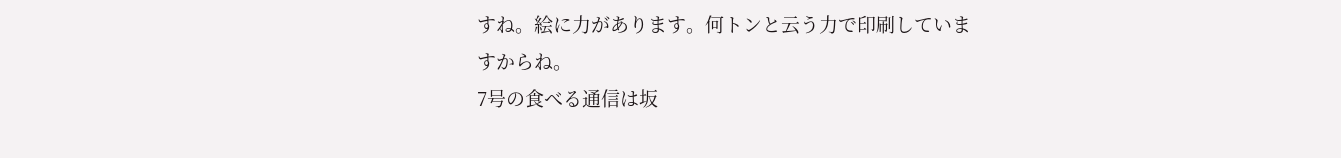すね。絵に力があります。何トンと云う力で印刷していま
すからね。
7号の食べる通信は坂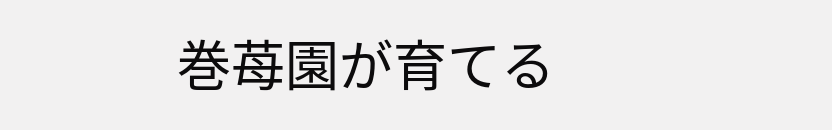巻苺園が育てる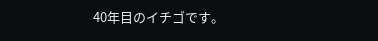40年目のイチゴです。